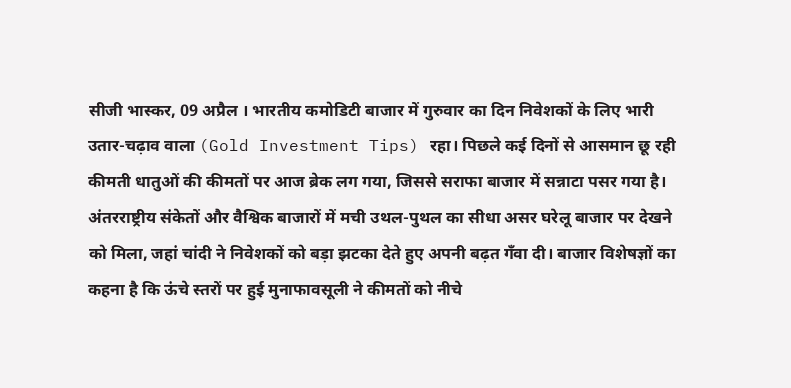सीजी भास्कर, 09 अप्रैल । भारतीय कमोडिटी बाजार में गुरुवार का दिन निवेशकों के लिए भारी उतार-चढ़ाव वाला (Gold Investment Tips) रहा। पिछले कई दिनों से आसमान छू रही कीमती धातुओं की कीमतों पर आज ब्रेक लग गया, जिससे सराफा बाजार में सन्नाटा पसर गया है।
अंतरराष्ट्रीय संकेतों और वैश्विक बाजारों में मची उथल-पुथल का सीधा असर घरेलू बाजार पर देखने को मिला, जहां चांदी ने निवेशकों को बड़ा झटका देते हुए अपनी बढ़त गँवा दी। बाजार विशेषज्ञों का कहना है कि ऊंचे स्तरों पर हुई मुनाफावसूली ने कीमतों को नीचे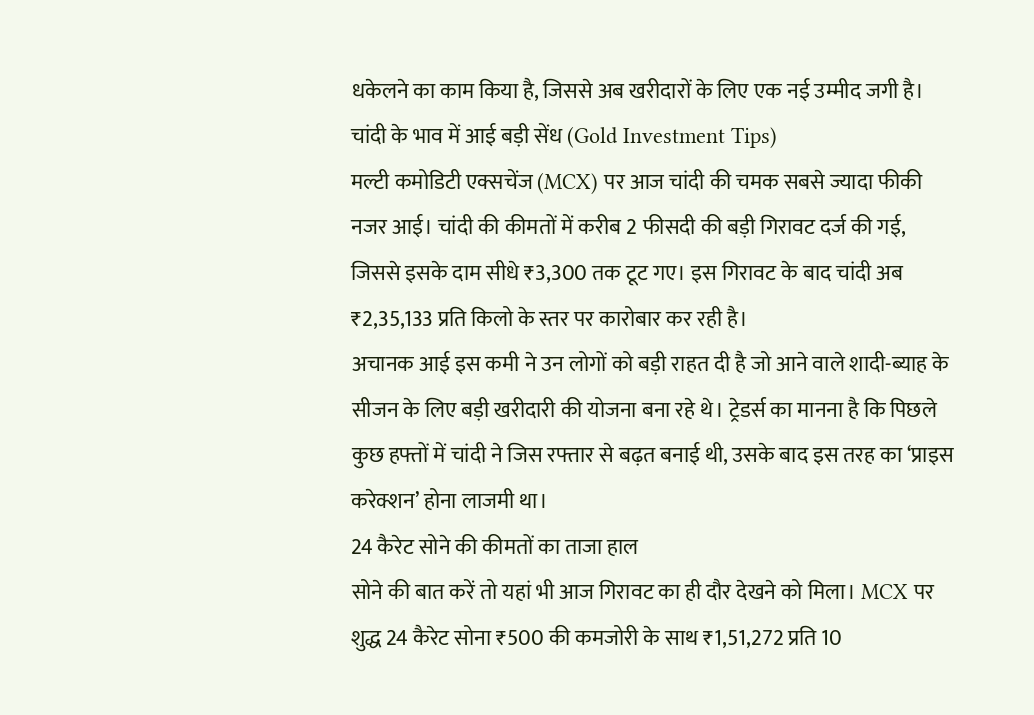धकेलने का काम किया है, जिससे अब खरीदारों के लिए एक नई उम्मीद जगी है।
चांदी के भाव में आई बड़ी सेंध (Gold Investment Tips)
मल्टी कमोडिटी एक्सचेंज (MCX) पर आज चांदी की चमक सबसे ज्यादा फीकी नजर आई। चांदी की कीमतों में करीब 2 फीसदी की बड़ी गिरावट दर्ज की गई, जिससे इसके दाम सीधे ₹3,300 तक टूट गए। इस गिरावट के बाद चांदी अब ₹2,35,133 प्रति किलो के स्तर पर कारोबार कर रही है।
अचानक आई इस कमी ने उन लोगों को बड़ी राहत दी है जो आने वाले शादी-ब्याह के सीजन के लिए बड़ी खरीदारी की योजना बना रहे थे। ट्रेडर्स का मानना है कि पिछले कुछ हफ्तों में चांदी ने जिस रफ्तार से बढ़त बनाई थी, उसके बाद इस तरह का ‘प्राइस करेक्शन’ होना लाजमी था।
24 कैरेट सोने की कीमतों का ताजा हाल
सोने की बात करें तो यहां भी आज गिरावट का ही दौर देखने को मिला। MCX पर शुद्ध 24 कैरेट सोना ₹500 की कमजोरी के साथ ₹1,51,272 प्रति 10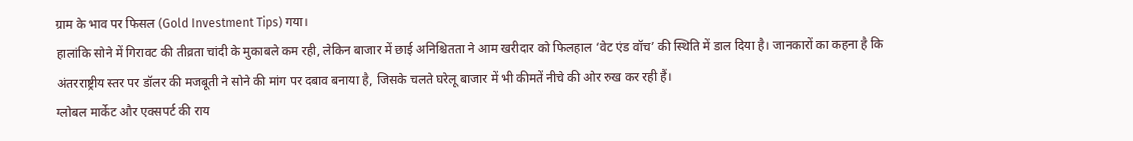ग्राम के भाव पर फिसल (Gold Investment Tips) गया।
हालांकि सोने में गिरावट की तीव्रता चांदी के मुकाबले कम रही, लेकिन बाजार में छाई अनिश्चितता ने आम खरीदार को फिलहाल ‘वेट एंड वॉच’ की स्थिति में डाल दिया है। जानकारों का कहना है कि अंतरराष्ट्रीय स्तर पर डॉलर की मजबूती ने सोने की मांग पर दबाव बनाया है, जिसके चलते घरेलू बाजार में भी कीमतें नीचे की ओर रुख कर रही हैं।
ग्लोबल मार्केट और एक्सपर्ट की राय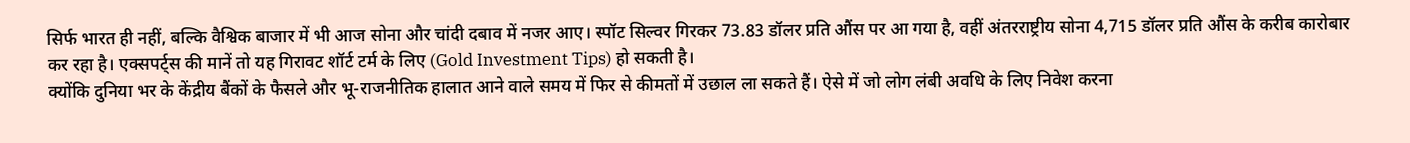सिर्फ भारत ही नहीं, बल्कि वैश्विक बाजार में भी आज सोना और चांदी दबाव में नजर आए। स्पॉट सिल्वर गिरकर 73.83 डॉलर प्रति औंस पर आ गया है, वहीं अंतरराष्ट्रीय सोना 4,715 डॉलर प्रति औंस के करीब कारोबार कर रहा है। एक्सपर्ट्स की मानें तो यह गिरावट शॉर्ट टर्म के लिए (Gold Investment Tips) हो सकती है।
क्योंकि दुनिया भर के केंद्रीय बैंकों के फैसले और भू-राजनीतिक हालात आने वाले समय में फिर से कीमतों में उछाल ला सकते हैं। ऐसे में जो लोग लंबी अवधि के लिए निवेश करना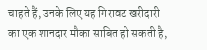चाहते हैं, उनके लिए यह गिरावट खरीदारी का एक शानदार मौका साबित हो सकती है,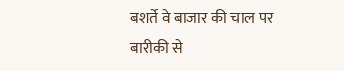बशर्ते वे बाजार की चाल पर बारीकी से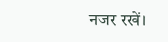नजर रखें।